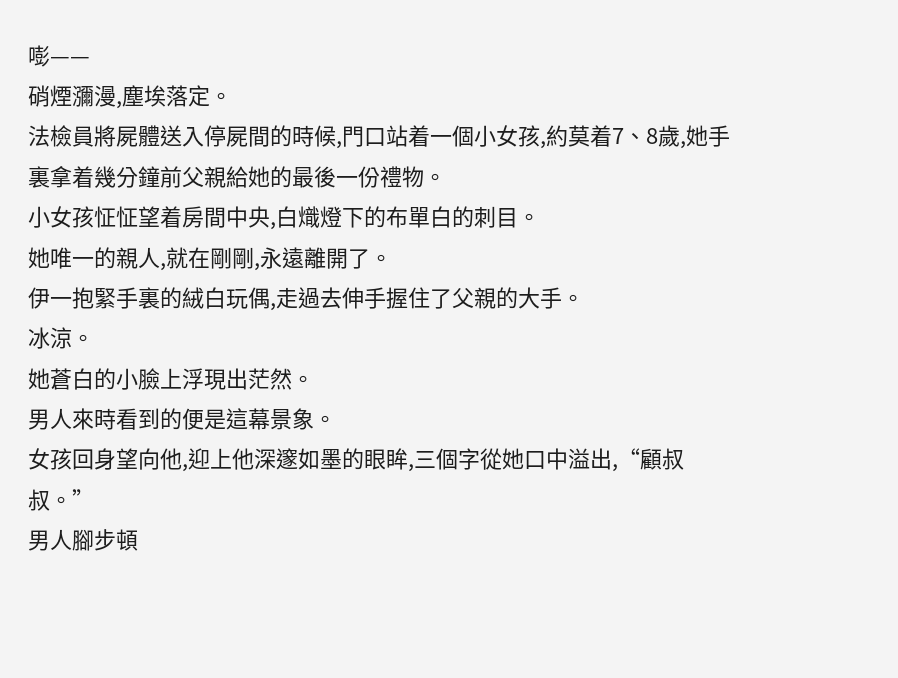嘭——
硝煙瀰漫,塵埃落定。
法檢員將屍體送入停屍間的時候,門口站着一個小女孩,約莫着7、8歲,她手裏拿着幾分鐘前父親給她的最後一份禮物。
小女孩怔怔望着房間中央,白熾燈下的布單白的刺目。
她唯一的親人,就在剛剛,永遠離開了。
伊一抱緊手裏的絨白玩偶,走過去伸手握住了父親的大手。
冰涼。
她蒼白的小臉上浮現出茫然。
男人來時看到的便是這幕景象。
女孩回身望向他,迎上他深邃如墨的眼眸,三個字從她口中溢出,“顧叔叔。”
男人腳步頓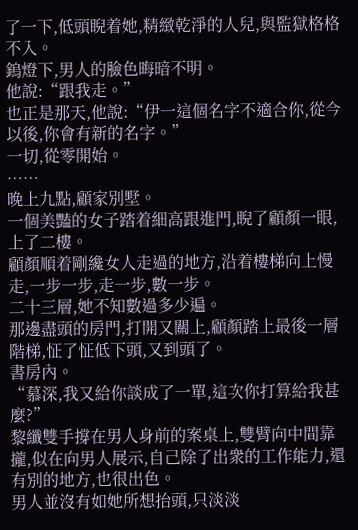了一下,低頭睨着她,精緻乾淨的人兒,與監獄格格不入。
鎢燈下,男人的臉色晦暗不明。
他說:“跟我走。”
也正是那天,他說:“伊一這個名字不適合你,從今以後,你會有新的名字。”
一切,從零開始。
……
晚上九點,顧家別墅。
一個美豔的女子踏着細高跟進門,睨了顧顏一眼,上了二樓。
顧顏順着剛纔女人走過的地方,沿着樓梯向上慢走,一步一步,走一步,數一步。
二十三層,她不知數過多少遍。
那邊盡頭的房門,打開又關上,顧顏踏上最後一層階梯,怔了怔低下頭,又到頭了。
書房內。
“慕深,我又給你談成了一單,這次你打算給我甚麼?”
黎纖雙手撐在男人身前的案桌上,雙臂向中間靠攏,似在向男人展示,自己除了出衆的工作能力,還有別的地方,也很出色。
男人並沒有如她所想抬頭,只淡淡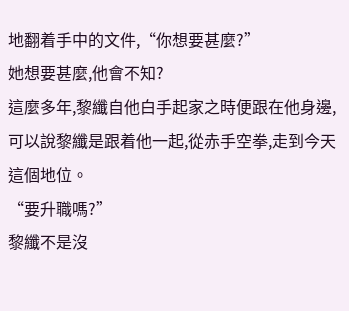地翻着手中的文件,“你想要甚麼?”
她想要甚麼,他會不知?
這麼多年,黎纖自他白手起家之時便跟在他身邊,可以說黎纖是跟着他一起,從赤手空拳,走到今天這個地位。
“要升職嗎?”
黎纖不是沒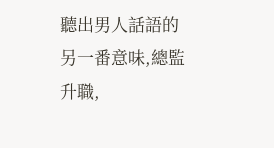聽出男人話語的另一番意味,總監升職,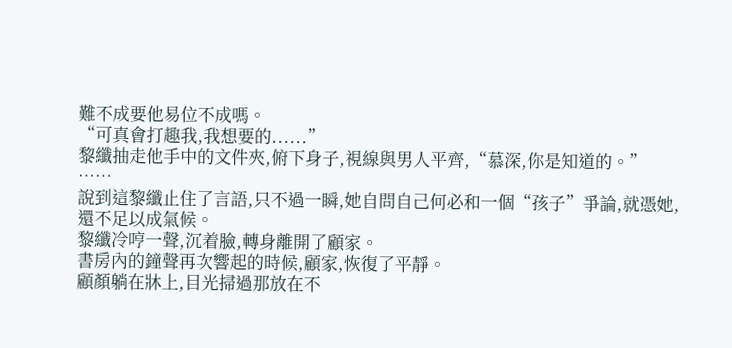難不成要他易位不成嗎。
“可真會打趣我,我想要的......”
黎纖抽走他手中的文件夾,俯下身子,視線與男人平齊,“慕深,你是知道的。”
……
說到這黎纖止住了言語,只不過一瞬,她自問自己何必和一個“孩子”爭論,就憑她,還不足以成氣候。
黎纖冷哼一聲,沉着臉,轉身離開了顧家。
書房內的鐘聲再次響起的時候,顧家,恢復了平靜。
顧顏躺在牀上,目光掃過那放在不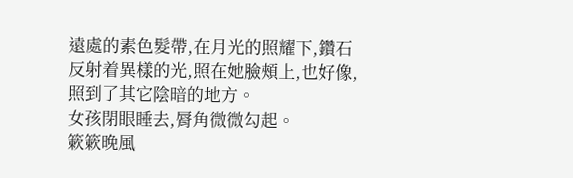遠處的素色髮帶,在月光的照耀下,鑽石反射着異樣的光,照在她臉頰上,也好像,照到了其它陰暗的地方。
女孩閉眼睡去,脣角微微勾起。
簌簌晚風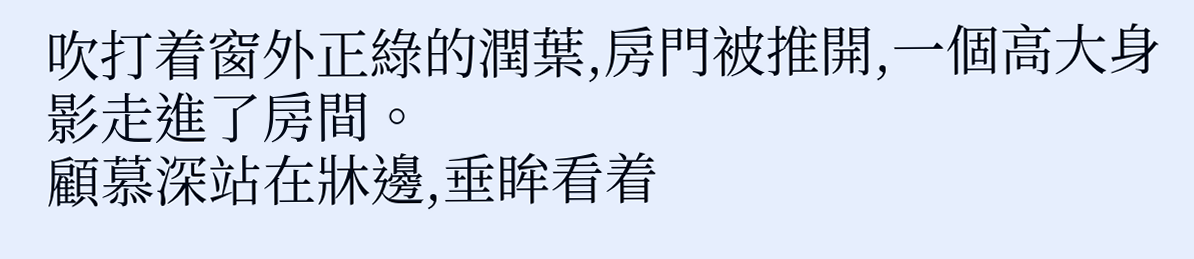吹打着窗外正綠的潤葉,房門被推開,一個高大身影走進了房間。
顧慕深站在牀邊,垂眸看着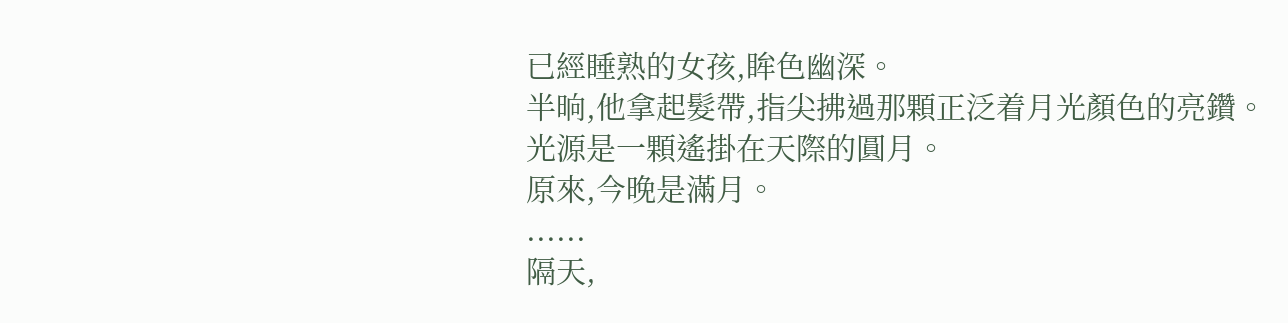已經睡熟的女孩,眸色幽深。
半晌,他拿起髮帶,指尖拂過那顆正泛着月光顏色的亮鑽。
光源是一顆遙掛在天際的圓月。
原來,今晚是滿月。
......
隔天,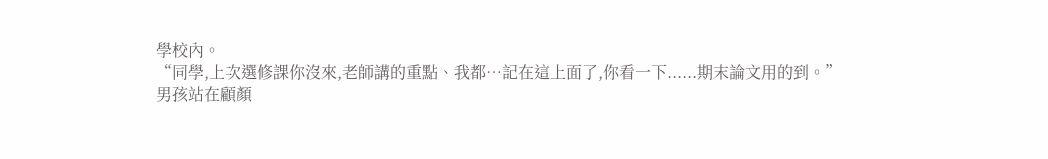學校內。
“同學,上次選修課你沒來,老師講的重點、我都…記在這上面了,你看一下......期末論文用的到。”
男孩站在顧顏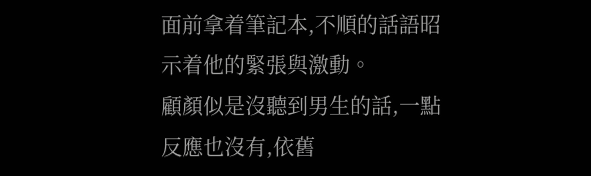面前拿着筆記本,不順的話語昭示着他的緊張與激動。
顧顏似是沒聽到男生的話,一點反應也沒有,依舊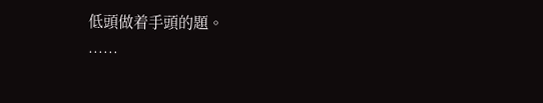低頭做着手頭的題。
……